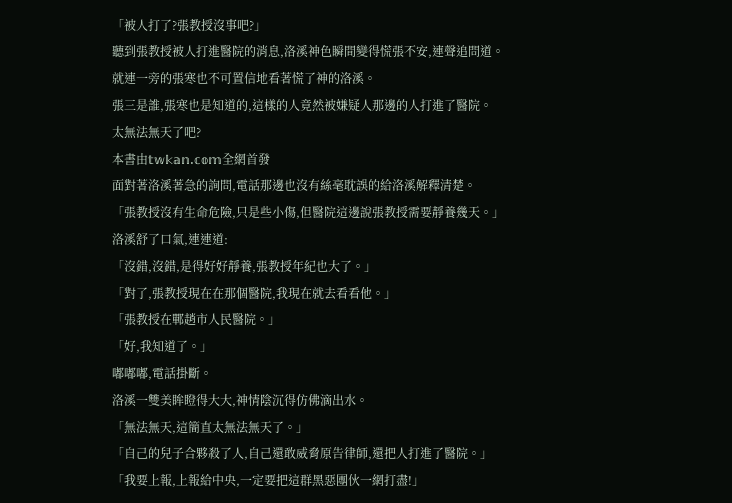「被人打了?張教授沒事吧?」
聽到張教授被人打進醫院的消息,洛溪神色瞬間變得慌張不安,連聲追問道。
就連一旁的張寒也不可置信地看著慌了神的洛溪。
張三是誰,張寒也是知道的,這樣的人竟然被嫌疑人那邊的人打進了醫院。
太無法無天了吧?
本書由𝕥𝕨𝕜𝕒𝕟.𝕔𝕠𝕞全網首發
面對著洛溪著急的詢問,電話那邊也沒有絲毫耽誤的給洛溪解釋清楚。
「張教授沒有生命危險,只是些小傷,但醫院這邊說張教授需要靜養幾天。」
洛溪舒了口氣,連連道:
「沒錯,沒錯,是得好好靜養,張教授年紀也大了。」
「對了,張教授現在在那個醫院,我現在就去看看他。」
「張教授在鄲趙市人民醫院。」
「好,我知道了。」
嘟嘟嘟,電話掛斷。
洛溪一雙美眸瞪得大大,神情陰沉得仿佛滴出水。
「無法無天,這簡直太無法無天了。」
「自己的兒子合夥殺了人,自己還敢威脅原告律師,還把人打進了醫院。」
「我要上報,上報給中央,一定要把這群黑惡團伙一網打盡!」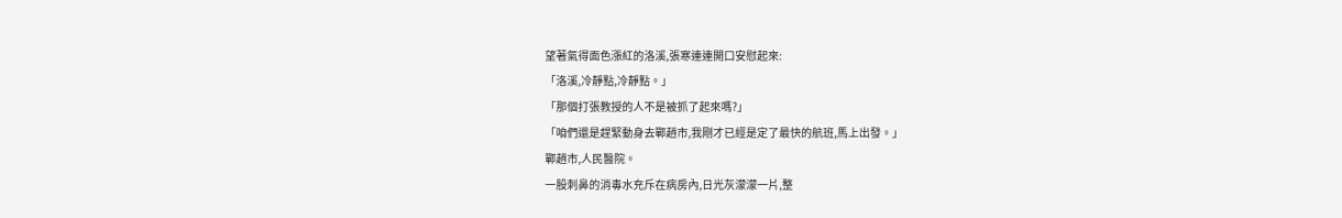望著氣得面色漲紅的洛溪,張寒連連開口安慰起來:
「洛溪,冷靜點,冷靜點。」
「那個打張教授的人不是被抓了起來嗎?」
「咱們還是趕緊動身去鄲趙市,我剛才已經是定了最快的航班,馬上出發。」
鄲趙市,人民醫院。
一股刺鼻的消毒水充斥在病房內,日光灰濛濛一片,整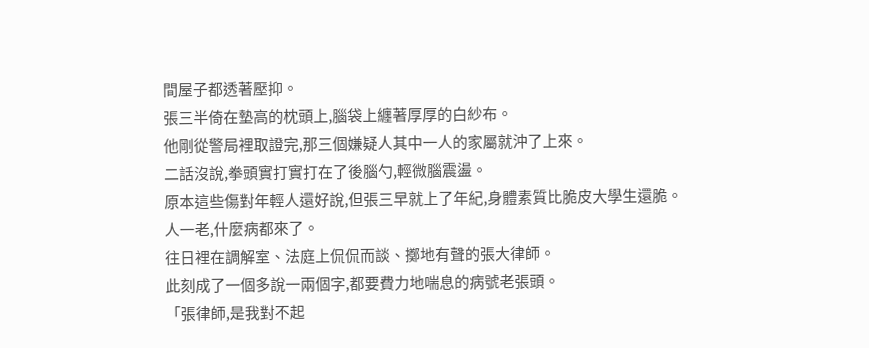間屋子都透著壓抑。
張三半倚在墊高的枕頭上,腦袋上纏著厚厚的白紗布。
他剛從警局裡取證完,那三個嫌疑人其中一人的家屬就沖了上來。
二話沒說,拳頭實打實打在了後腦勺,輕微腦震盪。
原本這些傷對年輕人還好說,但張三早就上了年紀,身體素質比脆皮大學生還脆。
人一老,什麼病都來了。
往日裡在調解室、法庭上侃侃而談、擲地有聲的張大律師。
此刻成了一個多說一兩個字,都要費力地喘息的病號老張頭。
「張律師,是我對不起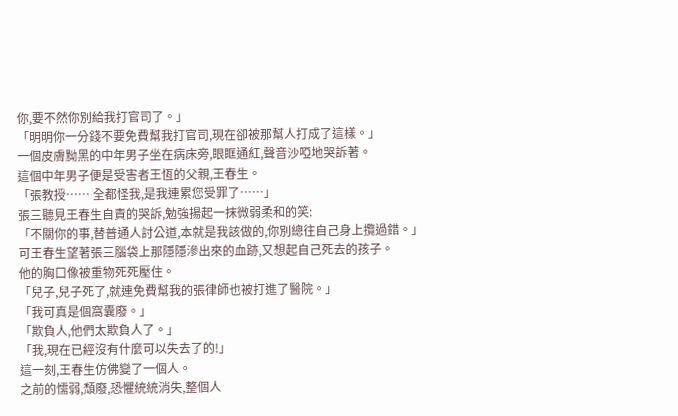你,要不然你別給我打官司了。」
「明明你一分錢不要免費幫我打官司,現在卻被那幫人打成了這樣。」
一個皮膚黝黑的中年男子坐在病床旁,眼眶通紅,聲音沙啞地哭訴著。
這個中年男子便是受害者王恆的父親,王春生。
「張教授…… 全都怪我,是我連累您受罪了……」
張三聽見王春生自責的哭訴,勉強揚起一抹微弱柔和的笑:
「不關你的事,替普通人討公道,本就是我該做的,你別總往自己身上攬過錯。」
可王春生望著張三腦袋上那隱隱滲出來的血跡,又想起自己死去的孩子。
他的胸口像被重物死死壓住。
「兒子,兒子死了,就連免費幫我的張律師也被打進了醫院。」
「我可真是個窩囊廢。」
「欺負人,他們太欺負人了。」
「我,現在已經沒有什麼可以失去了的!」
這一刻,王春生仿佛變了一個人。
之前的懦弱,頹廢,恐懼統統消失,整個人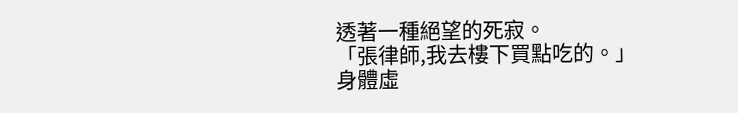透著一種絕望的死寂。
「張律師,我去樓下買點吃的。」
身體虛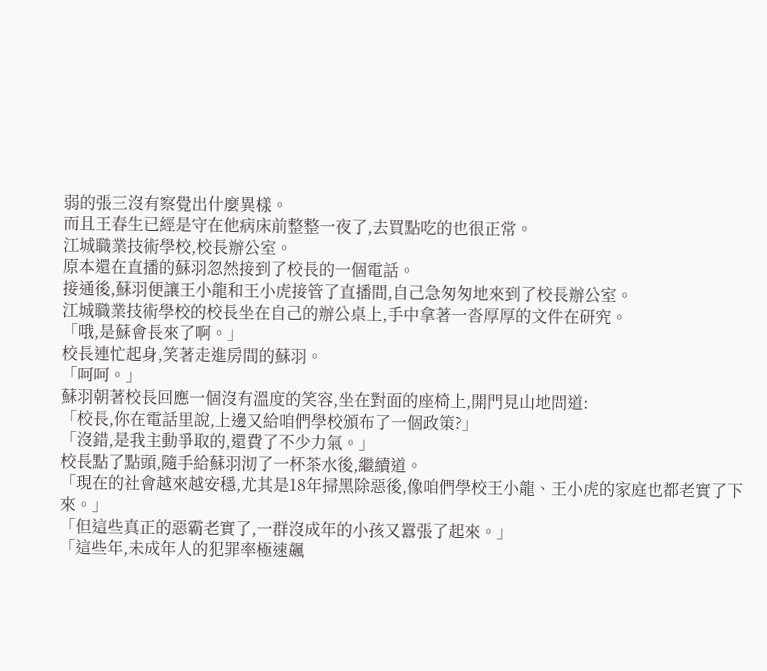弱的張三沒有察覺出什麼異樣。
而且王春生已經是守在他病床前整整一夜了,去買點吃的也很正常。
江城職業技術學校,校長辦公室。
原本還在直播的蘇羽忽然接到了校長的一個電話。
接通後,蘇羽便讓王小龍和王小虎接管了直播間,自己急匆匆地來到了校長辦公室。
江城職業技術學校的校長坐在自己的辦公桌上,手中拿著一沓厚厚的文件在研究。
「哦,是蘇會長來了啊。」
校長連忙起身,笑著走進房間的蘇羽。
「呵呵。」
蘇羽朝著校長回應一個沒有溫度的笑容,坐在對面的座椅上,開門見山地問道:
「校長,你在電話里說,上邊又給咱們學校頒布了一個政策?」
「沒錯,是我主動爭取的,還費了不少力氣。」
校長點了點頭,隨手給蘇羽沏了一杯茶水後,繼續道。
「現在的社會越來越安穩,尤其是18年掃黑除惡後,像咱們學校王小龍、王小虎的家庭也都老實了下來。」
「但這些真正的惡霸老實了,一群沒成年的小孩又囂張了起來。」
「這些年,未成年人的犯罪率極速飆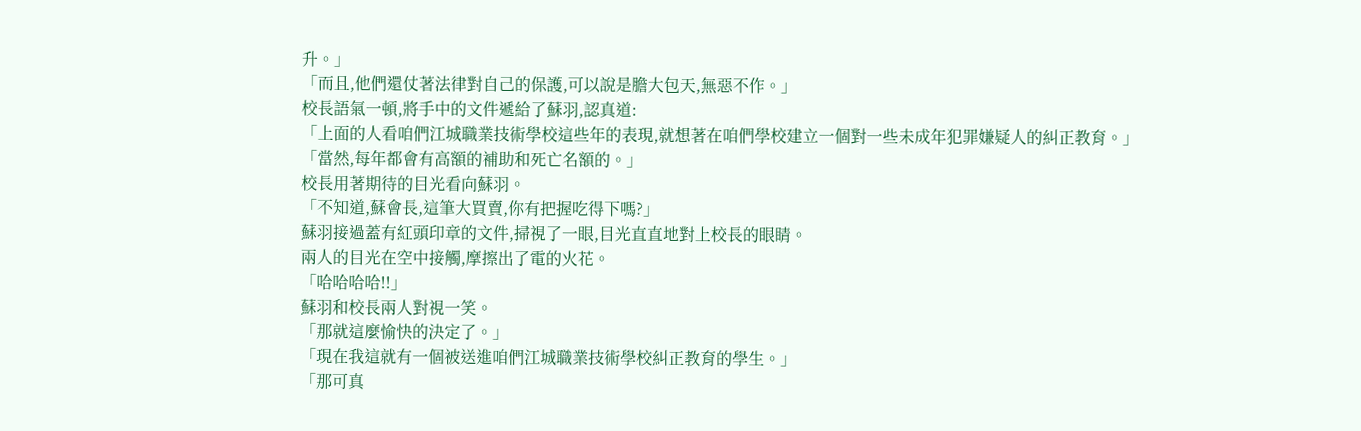升。」
「而且,他們還仗著法律對自己的保護,可以說是膽大包天,無惡不作。」
校長語氣一頓,將手中的文件遞給了蘇羽,認真道:
「上面的人看咱們江城職業技術學校這些年的表現,就想著在咱們學校建立一個對一些未成年犯罪嫌疑人的糾正教育。」
「當然,每年都會有高額的補助和死亡名額的。」
校長用著期待的目光看向蘇羽。
「不知道,蘇會長,這筆大買賣,你有把握吃得下嗎?」
蘇羽接過蓋有紅頭印章的文件,掃視了一眼,目光直直地對上校長的眼睛。
兩人的目光在空中接觸,摩擦出了電的火花。
「哈哈哈哈!!」
蘇羽和校長兩人對視一笑。
「那就這麼愉快的決定了。」
「現在我這就有一個被送進咱們江城職業技術學校糾正教育的學生。」
「那可真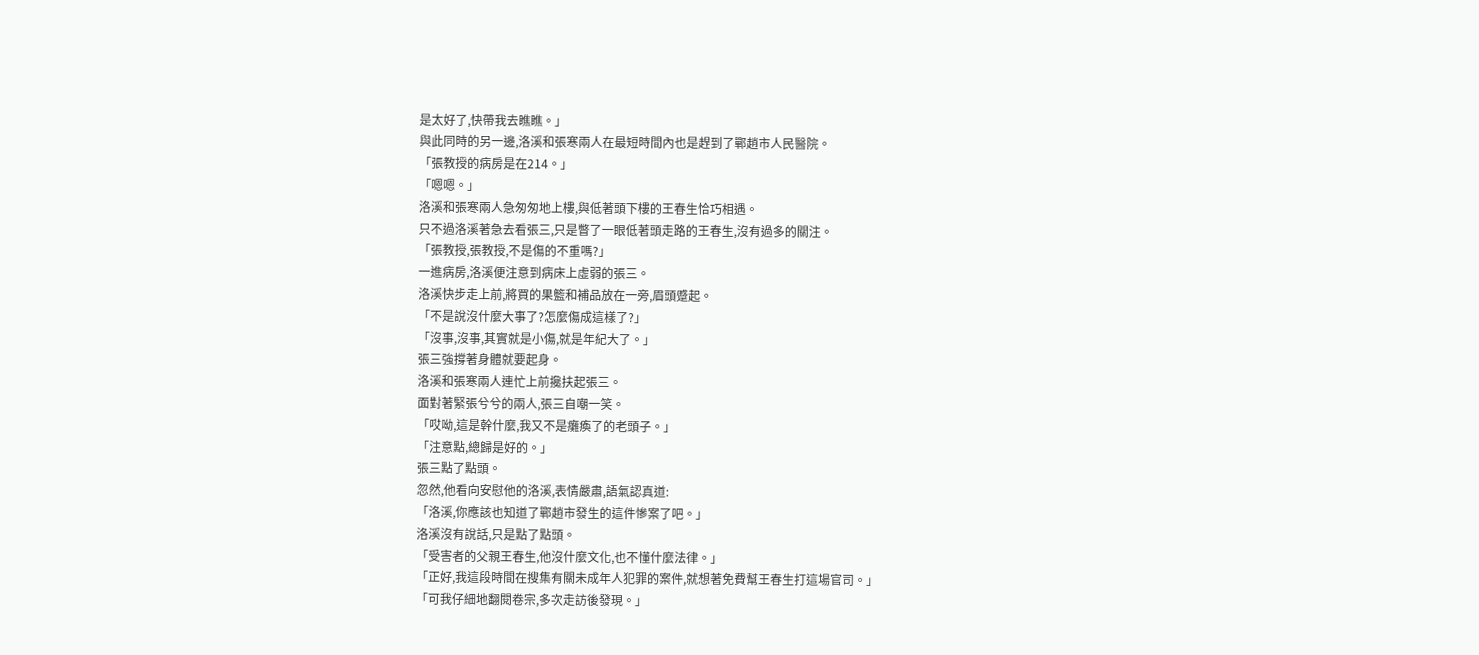是太好了,快帶我去瞧瞧。」
與此同時的另一邊,洛溪和張寒兩人在最短時間內也是趕到了鄲趙市人民醫院。
「張教授的病房是在214。」
「嗯嗯。」
洛溪和張寒兩人急匆匆地上樓,與低著頭下樓的王春生恰巧相遇。
只不過洛溪著急去看張三,只是瞥了一眼低著頭走路的王春生,沒有過多的關注。
「張教授,張教授,不是傷的不重嗎?」
一進病房,洛溪便注意到病床上虛弱的張三。
洛溪快步走上前,將買的果籃和補品放在一旁,眉頭蹙起。
「不是說沒什麼大事了?怎麼傷成這樣了?」
「沒事,沒事,其實就是小傷,就是年紀大了。」
張三強撐著身體就要起身。
洛溪和張寒兩人連忙上前攙扶起張三。
面對著緊張兮兮的兩人,張三自嘲一笑。
「哎呦,這是幹什麼,我又不是癱瘓了的老頭子。」
「注意點,總歸是好的。」
張三點了點頭。
忽然,他看向安慰他的洛溪,表情嚴肅,語氣認真道:
「洛溪,你應該也知道了鄲趙市發生的這件慘案了吧。」
洛溪沒有說話,只是點了點頭。
「受害者的父親王春生,他沒什麼文化,也不懂什麼法律。」
「正好,我這段時間在搜集有關未成年人犯罪的案件,就想著免費幫王春生打這場官司。」
「可我仔細地翻閱卷宗,多次走訪後發現。」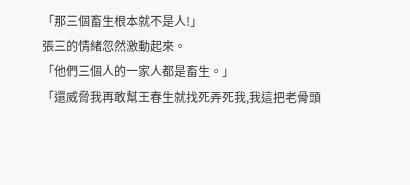「那三個畜生根本就不是人!」
張三的情緒忽然激動起來。
「他們三個人的一家人都是畜生。」
「還威脅我再敢幫王春生就找死弄死我,我這把老骨頭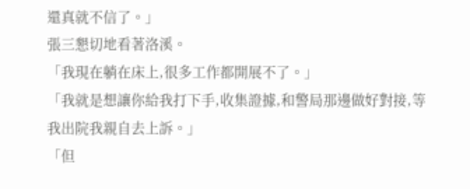還真就不信了。」
張三懇切地看著洛溪。
「我現在躺在床上,很多工作都開展不了。」
「我就是想讓你給我打下手,收集證據,和警局那邊做好對接,等我出院我親自去上訴。」
「但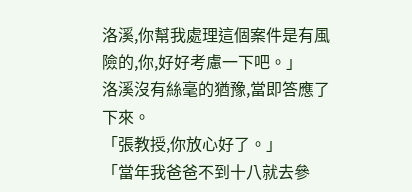洛溪,你幫我處理這個案件是有風險的,你,好好考慮一下吧。」
洛溪沒有絲毫的猶豫,當即答應了下來。
「張教授,你放心好了。」
「當年我爸爸不到十八就去參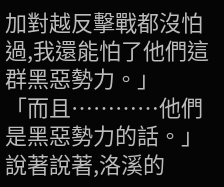加對越反擊戰都沒怕過,我還能怕了他們這群黑惡勢力。」
「而且…………他們是黑惡勢力的話。」
說著說著,洛溪的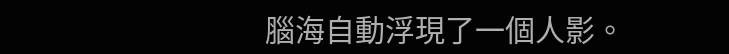腦海自動浮現了一個人影。